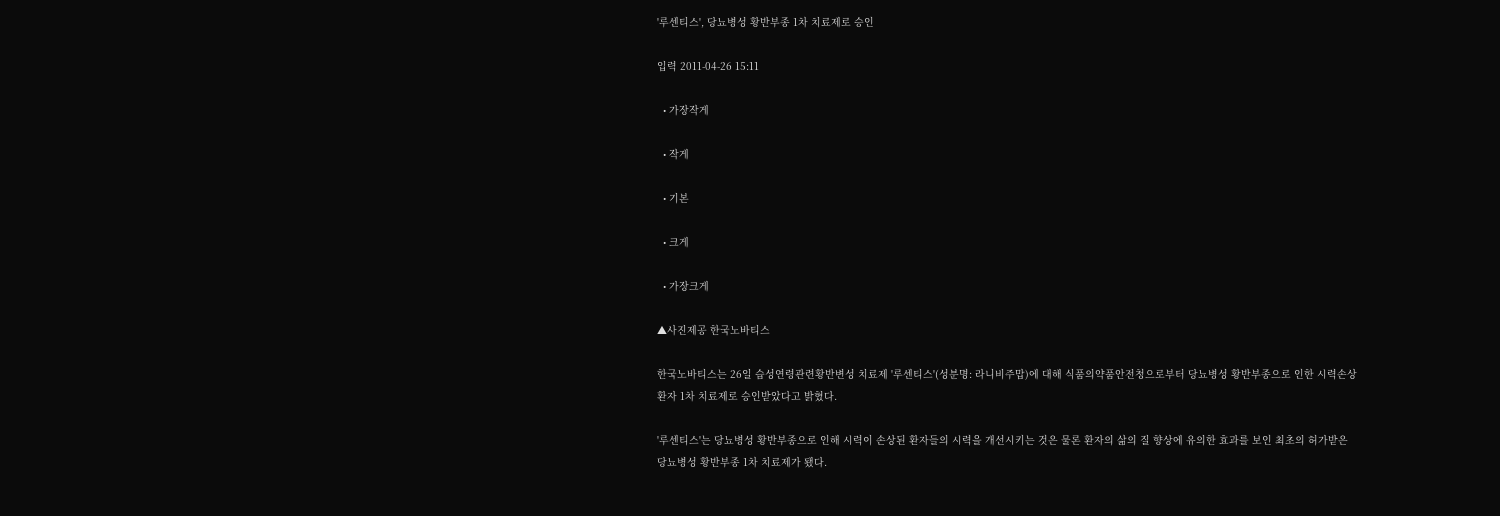'루센티스', 당뇨병성 황반부종 1차 치료제로 승인

입력 2011-04-26 15:11

  • 가장작게

  • 작게

  • 기본

  • 크게

  • 가장크게

▲사진제공 한국노바티스

한국노바티스는 26일 습성연령관련황반변성 치료제 '루센티스'(성분명: 라니비주맙)에 대해 식품의약품안전청으로부터 당뇨병성 황반부종으로 인한 시력손상 환자 1차 치료제로 승인받았다고 밝혔다.

'루센티스'는 당뇨병성 황반부종으로 인해 시력이 손상된 환자들의 시력을 개선시키는 것은 물론 환자의 삶의 질 향상에 유의한 효과를 보인 최초의 허가받은 당뇨병성 황반부종 1차 치료제가 됐다.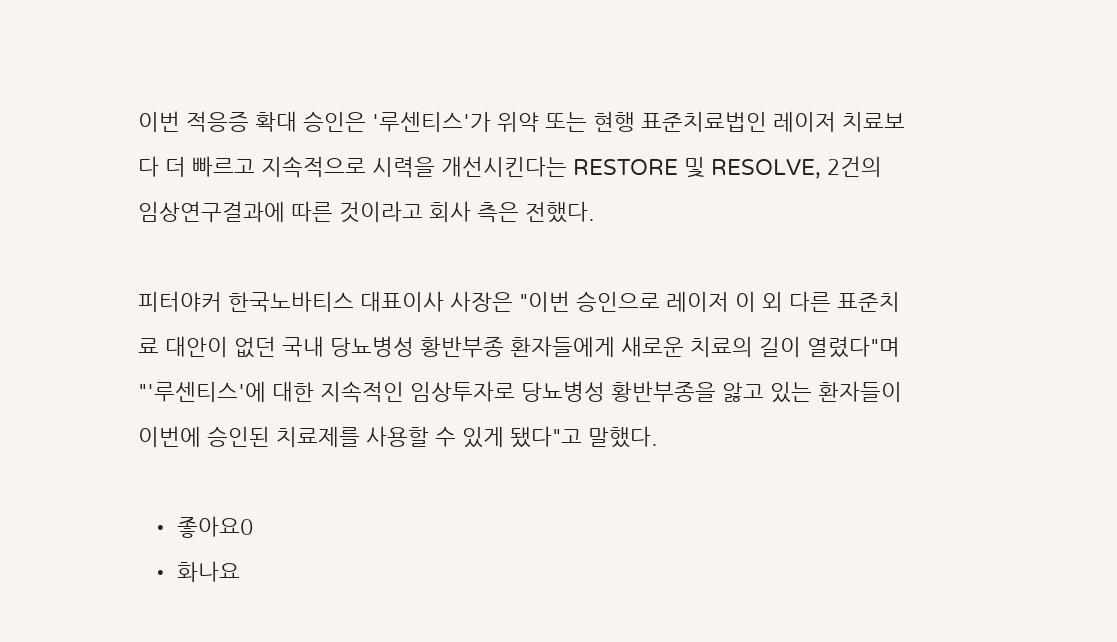이번 적응증 확대 승인은 '루센티스'가 위약 또는 현행 표준치료법인 레이저 치료보다 더 빠르고 지속적으로 시력을 개선시킨다는 RESTORE 및 RESOLVE, 2건의 임상연구결과에 따른 것이라고 회사 측은 전했다.

피터야커 한국노바티스 대표이사 사장은 "이번 승인으로 레이저 이 외 다른 표준치료 대안이 없던 국내 당뇨병성 황반부종 환자들에게 새로운 치료의 길이 열렸다"며 "'루센티스'에 대한 지속적인 임상투자로 당뇨병성 황반부종을 앓고 있는 환자들이 이번에 승인된 치료제를 사용할 수 있게 됐다"고 말했다.

  • 좋아요0
  • 화나요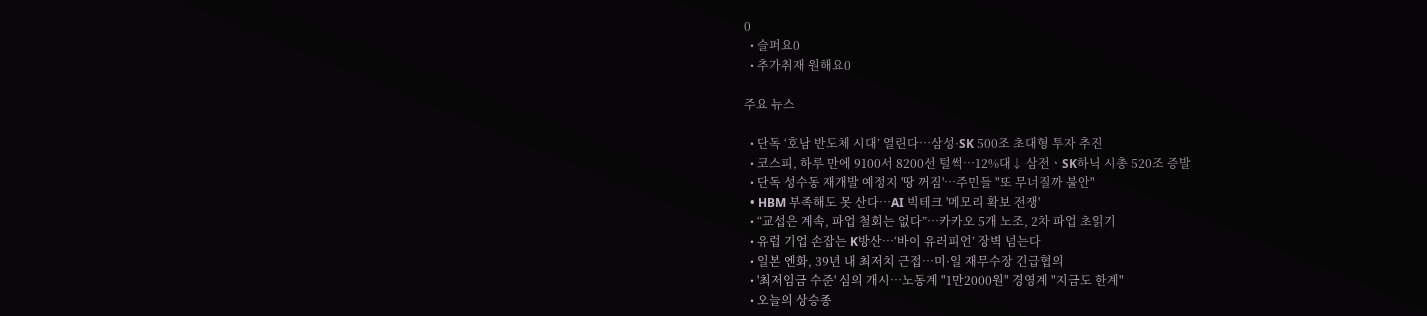0
  • 슬퍼요0
  • 추가취재 원해요0

주요 뉴스

  • 단독 ‘호남 반도체 시대’ 열린다…삼성·SK 500조 초대형 투자 추진
  • 코스피, 하루 만에 9100서 8200선 털썩⋯12%대↓ 삼전ㆍSK하닉 시총 520조 증발
  • 단독 성수동 재개발 예정지 '땅 꺼짐'⋯주민들 "또 무너질까 불안"
  • HBM 부족해도 못 산다…AI 빅테크 '메모리 확보 전쟁'
  • “교섭은 계속, 파업 철회는 없다”…카카오 5개 노조, 2차 파업 초읽기
  • 유럽 기업 손잡는 K방산…‘바이 유러피언’ 장벽 넘는다
  • 일본 엔화, 39년 내 최저치 근접…미·일 재무수장 긴급협의
  • '최저임금 수준' 심의 개시⋯노동계 "1만2000원" 경영계 "지금도 한계"
  • 오늘의 상승종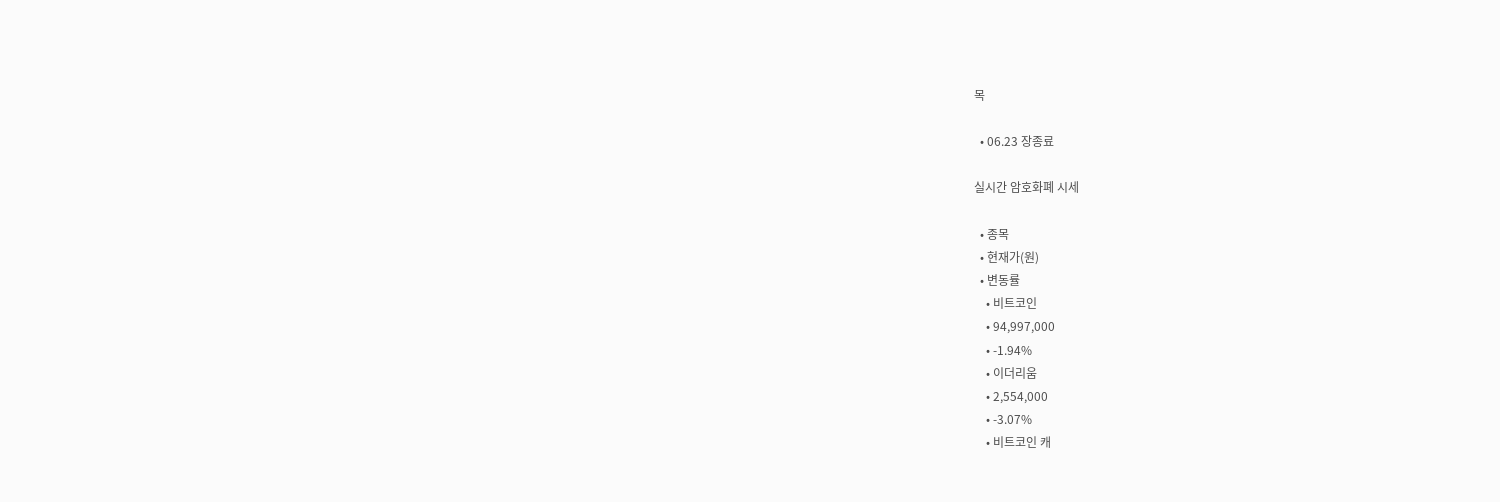목

  • 06.23 장종료

실시간 암호화폐 시세

  • 종목
  • 현재가(원)
  • 변동률
    • 비트코인
    • 94,997,000
    • -1.94%
    • 이더리움
    • 2,554,000
    • -3.07%
    • 비트코인 캐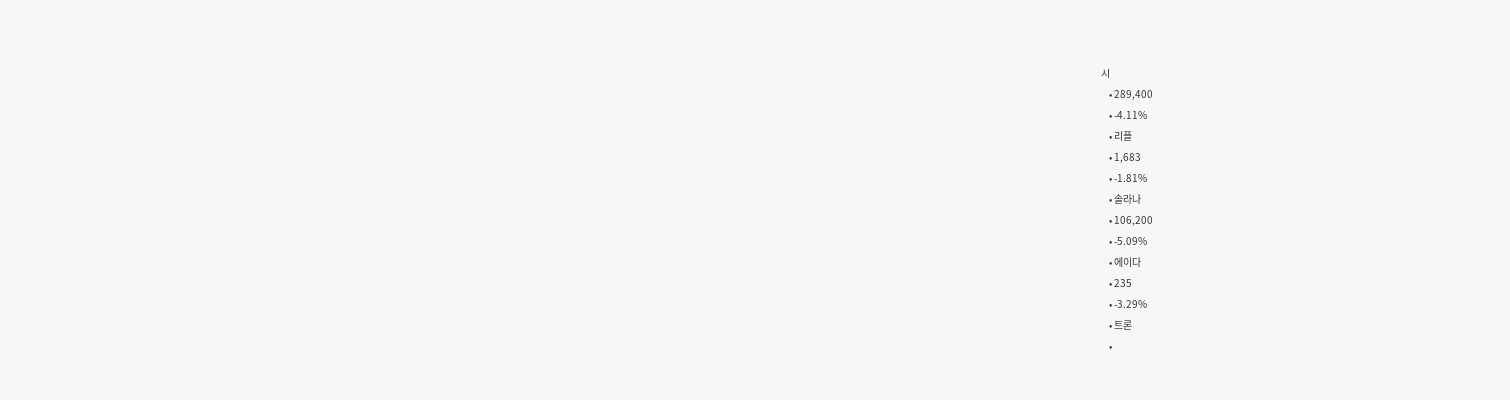시
    • 289,400
    • -4.11%
    • 리플
    • 1,683
    • -1.81%
    • 솔라나
    • 106,200
    • -5.09%
    • 에이다
    • 235
    • -3.29%
    • 트론
    •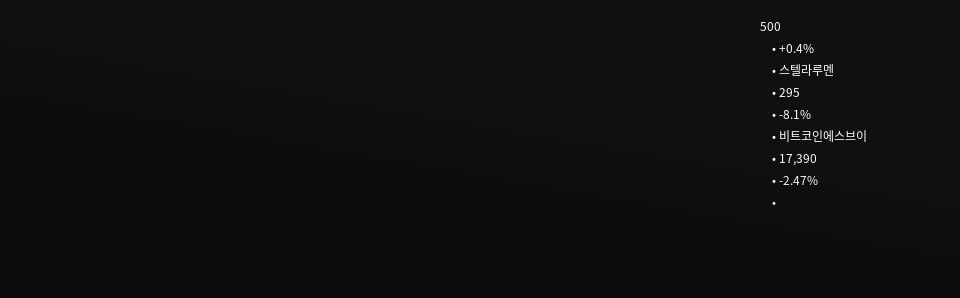500
    • +0.4%
    • 스텔라루멘
    • 295
    • -8.1%
    • 비트코인에스브이
    • 17,390
    • -2.47%
    •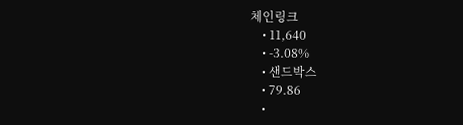체인링크
    • 11,640
    • -3.08%
    • 샌드박스
    • 79.86
    •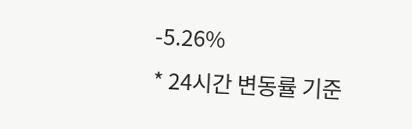-5.26%
* 24시간 변동률 기준